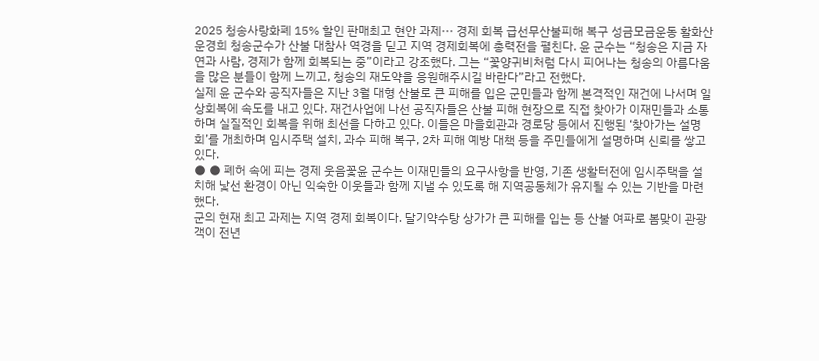2025 청송사랑화폐 15% 할인 판매최고 현안 과제··· 경제 회복 급선무산불피해 복구 성금모금운동 활화산
운경희 청송군수가 산불 대참사 역경을 딛고 지역 경제회복에 총력전을 펼친다. 윤 군수는 “청송은 지금 자연과 사람, 경제가 함께 회복되는 중”이라고 강조했다. 그는 “꽃양귀비처럼 다시 피어나는 청송의 아름다움을 많은 분들이 함께 느끼고, 청송의 재도약을 응원해주시길 바란다”라고 전했다.
실제 윤 군수와 공직자들은 지난 3월 대형 산불로 큰 피해를 입은 군민들과 함께 본격적인 재건에 나서며 일상회복에 속도를 내고 있다. 재건사업에 나선 공직자들은 산불 피해 현장으로 직접 찾아가 이재민들과 소통하며 실질적인 회복을 위해 최선을 다하고 있다. 이들은 마을회관과 경로당 등에서 진행된 ‘찾아가는 설명회’를 개최하며 임시주택 설치, 과수 피해 복구, 2차 피해 예방 대책 등을 주민들에게 설명하며 신뢰를 쌓고 있다.
● ● 폐허 속에 피는 경제 웃음꽃윤 군수는 이재민들의 요구사항을 반영, 기존 생활터전에 임시주택을 설치해 낯선 환경이 아닌 익숙한 이웃들과 함께 지낼 수 있도록 해 지역공동체가 유지될 수 있는 기반을 마련했다.
군의 현재 최고 과제는 지역 경제 회복이다. 달기약수탕 상가가 큰 피해를 입는 등 산불 여파로 봄맞이 관광객이 전년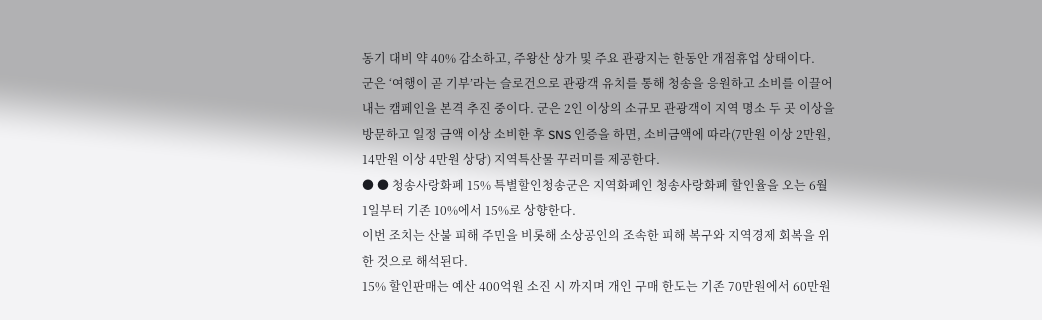동기 대비 약 40% 감소하고, 주왕산 상가 및 주요 관광지는 한동안 개점휴업 상태이다.
군은 ‘여행이 곧 기부’라는 슬로건으로 관광객 유치를 통해 청송을 응원하고 소비를 이끌어내는 캠페인을 본격 추진 중이다. 군은 2인 이상의 소규모 관광객이 지역 명소 두 곳 이상을 방문하고 일정 금액 이상 소비한 후 SNS 인증을 하면, 소비금액에 따라(7만원 이상 2만원, 14만원 이상 4만원 상당) 지역특산물 꾸러미를 제공한다.
● ● 청송사랑화폐 15% 특별할인청송군은 지역화폐인 청송사랑화폐 할인율을 오는 6월 1일부터 기존 10%에서 15%로 상향한다.
이번 조치는 산불 피해 주민을 비롯해 소상공인의 조속한 피해 복구와 지역경제 회복을 위한 것으로 해석된다.
15% 할인판매는 예산 400억원 소진 시 까지며 개인 구매 한도는 기존 70만원에서 60만원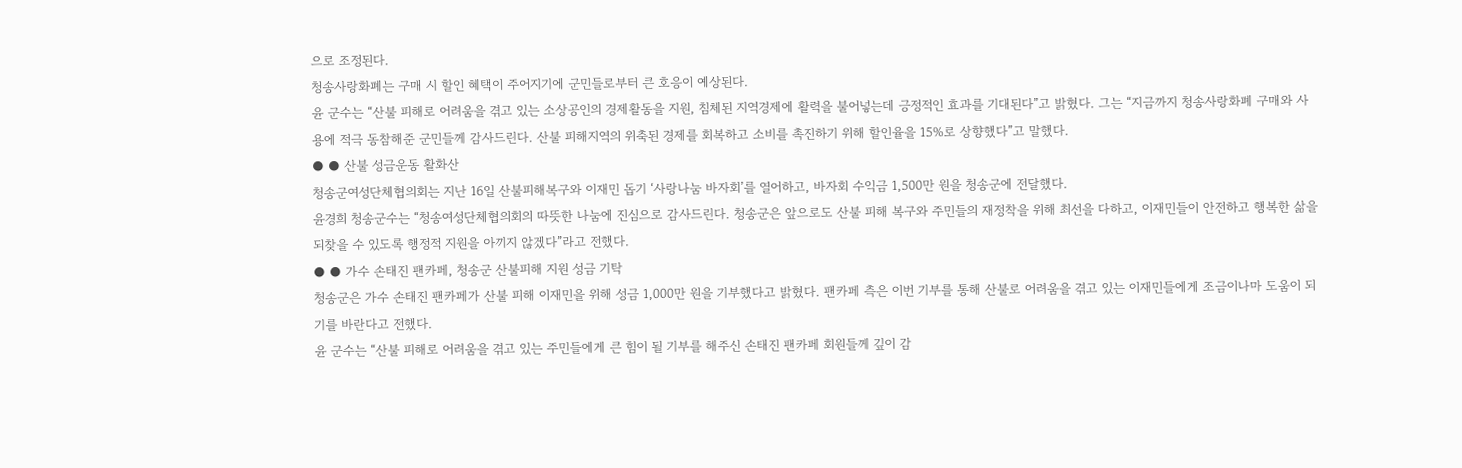으로 조정된다.
청송사랑화폐는 구매 시 할인 혜택이 주어지기에 군민들로부터 큰 호응이 예상된다.
윤 군수는 “산불 피해로 어려움을 겪고 있는 소상공인의 경제활동을 지원, 침체된 지역경제에 활력을 불어넣는데 긍정적인 효과를 기대된다”고 밝혔다. 그는 “지금까지 청송사랑화폐 구매와 사용에 적극 동참해준 군민들께 감사드린다. 산불 피해지역의 위축된 경제를 회복하고 소비를 촉진하기 위해 할인율을 15%로 상향했다”고 말했다.
● ● 산불 성금운동 활화산
청송군여성단체협의회는 지난 16일 산불피해복구와 이재민 돕기 ‘사랑나눔 바자회’를 열어하고, 바자회 수익금 1,500만 원을 청송군에 전달했다.
윤경희 청송군수는 “청송여성단체협의회의 따뜻한 나눔에 진심으로 감사드린다. 청송군은 앞으로도 산불 피해 복구와 주민들의 재정착을 위해 최선을 다하고, 이재민들이 안전하고 행복한 삶을 되찾을 수 있도록 행정적 지원을 아끼지 않겠다”라고 전했다.
● ● 가수 손태진 팬카페, 청송군 산불피해 지원 성금 기탁
청송군은 가수 손태진 팬카페가 산불 피해 이재민을 위해 성금 1,000만 원을 기부했다고 밝혔다. 팬카페 측은 이번 기부를 통해 산불로 어려움을 겪고 있는 이재민들에게 조금이나마 도움이 되기를 바란다고 전했다.
윤 군수는 “산불 피해로 어려움을 겪고 있는 주민들에게 큰 힘이 될 기부를 해주신 손태진 팬카페 회원들께 깊이 감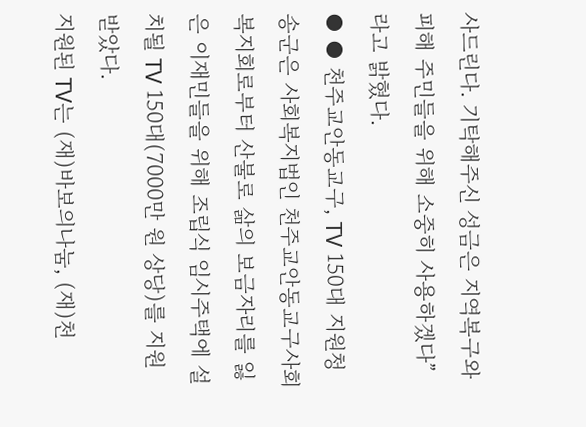사드린다. 기탁해주신 성금은 지역복구와 피해 주민들을 위해 소중히 사용하겠다”라고 밝혔다.
● ● 천주교안동교구, TV 150대 지원청송군은 사회복지법인 천주교안동교구사회복지회로부터 산불로 삶의 보금자리를 잃은 이재민들을 위해 조립식 임시주택에 설치될 TV 150대(7000만 원 상당)를 지원받았다.
지원된 TV는 (재)바보의나눔, (재)천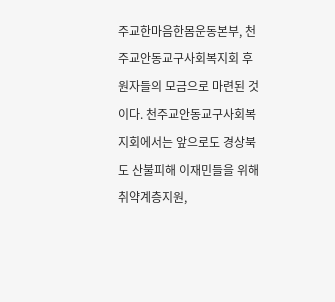주교한마음한몸운동본부, 천주교안동교구사회복지회 후원자들의 모금으로 마련된 것이다. 천주교안동교구사회복지회에서는 앞으로도 경상북도 산불피해 이재민들을 위해 취약계층지원,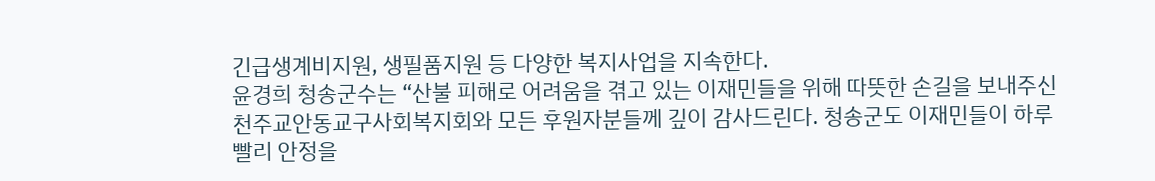긴급생계비지원, 생필품지원 등 다양한 복지사업을 지속한다.
윤경희 청송군수는 “산불 피해로 어려움을 겪고 있는 이재민들을 위해 따뜻한 손길을 보내주신 천주교안동교구사회복지회와 모든 후원자분들께 깊이 감사드린다. 청송군도 이재민들이 하루빨리 안정을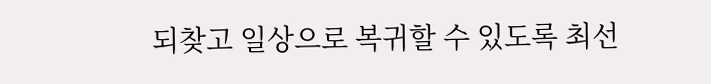되찾고 일상으로 복귀할 수 있도록 최선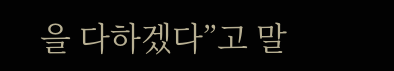을 다하겠다”고 말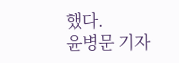했다.
윤병문 기자